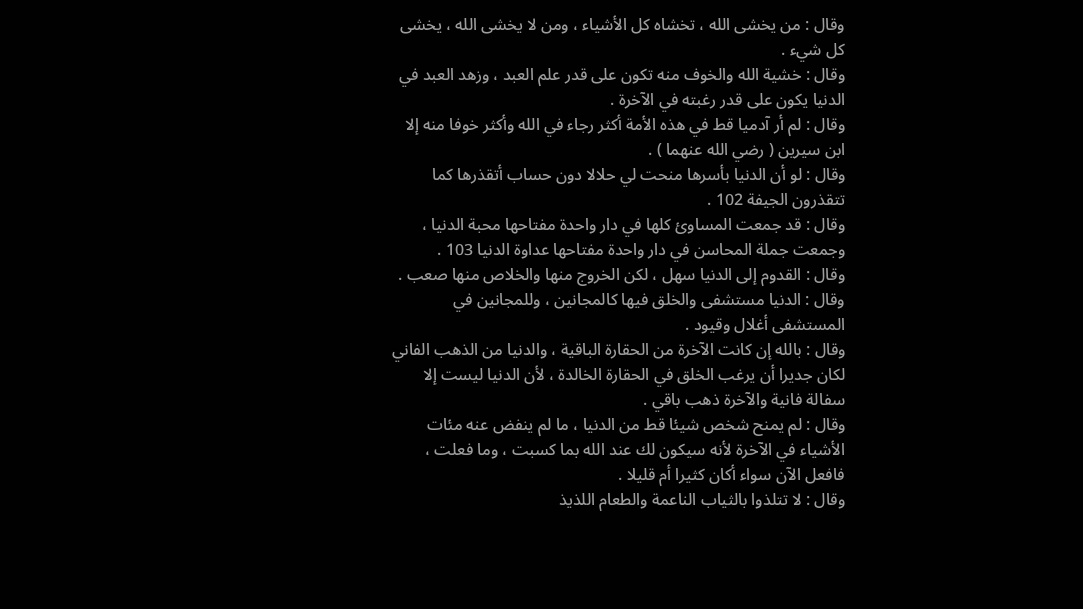وقال : من يخشى الله ، تخشاه كل الأشياء ، ومن لا يخشى الله ، يخشى كل شيء .
وقال : خشية الله والخوف منه تكون على قدر علم العبد ، وزهد العبد في الدنيا يكون على قدر رغبته في الآخرة .
وقال : لم أر آدميا قط في هذه الأمة أكثر رجاء في الله وأكثر خوفا منه إلا ابن سيرين ( رضي الله عنهما ) .
وقال : لو أن الدنيا بأسرها منحت لي حلالا دون حساب أتقذرها كما تتقذرون الجيفة 102 .
وقال : قد جمعت المساوئ كلها في دار واحدة مفتاحها محبة الدنيا ، وجمعت جملة المحاسن في دار واحدة مفتاحها عداوة الدنيا 103 .
وقال : القدوم إلى الدنيا سهل ، لكن الخروج منها والخلاص منها صعب .
وقال : الدنيا مستشفى والخلق فيها كالمجانين ، وللمجانين في المستشفى أغلال وقيود .
وقال : بالله إن كانت الآخرة من الحقارة الباقية ، والدنيا من الذهب الفاني لكان جديرا أن يرغب الخلق في الحقارة الخالدة ، لأن الدنيا ليست إلا سفالة فانية والآخرة ذهب باقي .
وقال : لم يمنح شخص شيئا قط من الدنيا ، ما لم ينفض عنه مئات الأشياء في الآخرة لأنه سيكون لك عند الله بما كسبت ، وما فعلت ، فافعل الآن سواء أكان كثيرا أم قليلا .
وقال : لا تتلذوا بالثياب الناعمة والطعام اللذيذ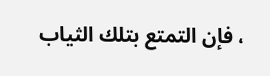، فإن التمتع بتلك الثياب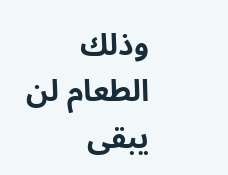وذلك الطعام لن يبقى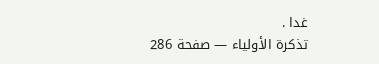غدا .
تذكرة الأولياء — صفحة 286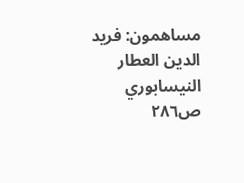مساهمون: فريد الدين العطار النيسابوري
ص٢٨٦